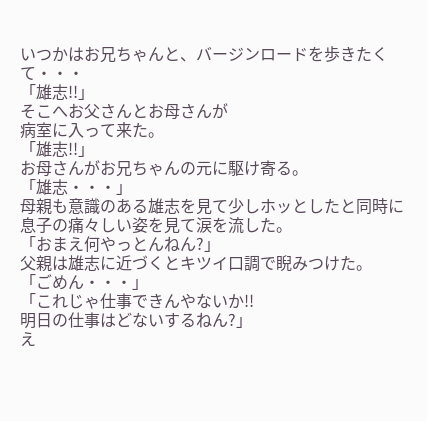いつかはお兄ちゃんと、バージンロードを歩きたくて・・・
「雄志!!」
そこへお父さんとお母さんが
病室に入って来た。
「雄志!!」
お母さんがお兄ちゃんの元に駆け寄る。
「雄志・・・」
母親も意識のある雄志を見て少しホッとしたと同時に
息子の痛々しい姿を見て涙を流した。
「おまえ何やっとんねん?」
父親は雄志に近づくとキツイ口調で睨みつけた。
「ごめん・・・」
「これじゃ仕事できんやないか!!
明日の仕事はどないするねん?」
え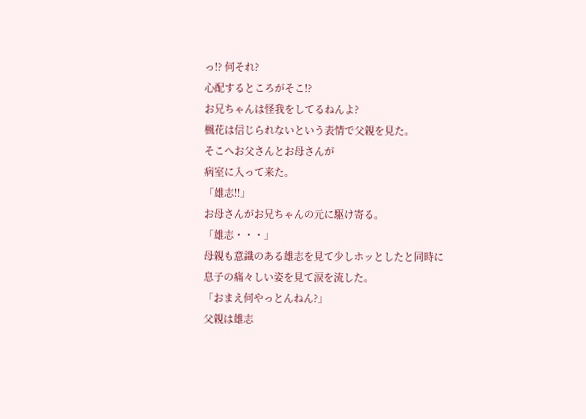っ!? 何それ?
心配するところがそこ!?
お兄ちゃんは怪我をしてるねんよ?
楓花は信じられないという表情で父親を見た。
そこへお父さんとお母さんが
病室に入って来た。
「雄志!!」
お母さんがお兄ちゃんの元に駆け寄る。
「雄志・・・」
母親も意識のある雄志を見て少しホッとしたと同時に
息子の痛々しい姿を見て涙を流した。
「おまえ何やっとんねん?」
父親は雄志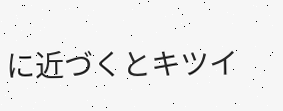に近づくとキツイ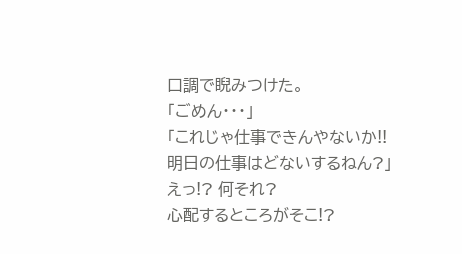口調で睨みつけた。
「ごめん・・・」
「これじゃ仕事できんやないか!!
明日の仕事はどないするねん?」
えっ!? 何それ?
心配するところがそこ!?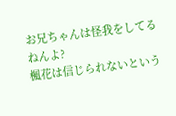お兄ちゃんは怪我をしてるねんよ?
楓花は信じられないという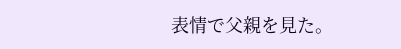表情で父親を見た。